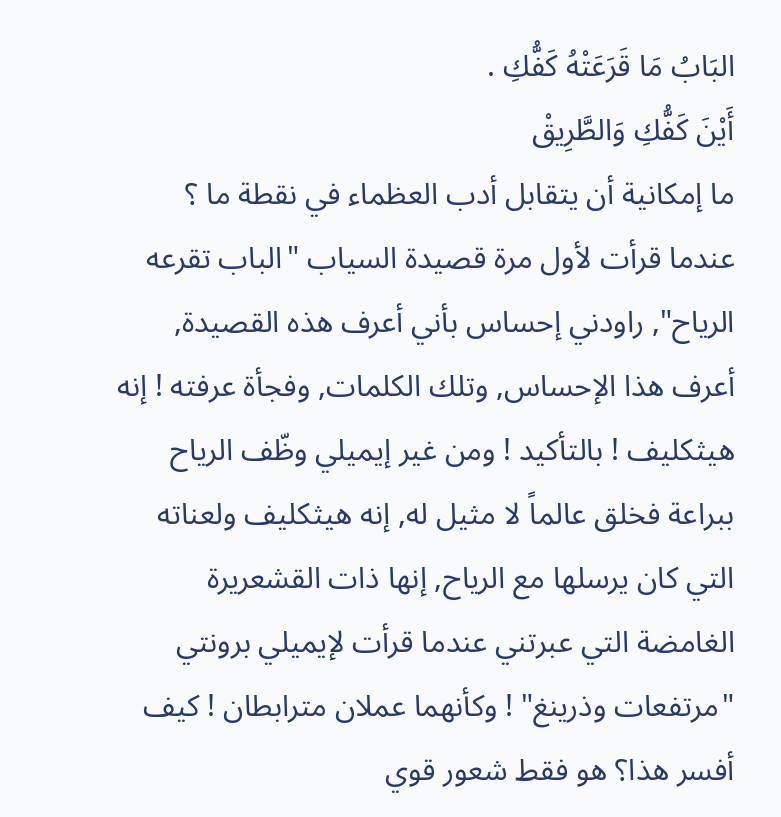البَابُ مَا قَرَعَتْهُ كَفُّكِ .
أَيْنَ كَفُّكِ وَالطَّرِيقْ
ما إمكانية أن يتقابل أدب العظماء في نقطة ما ؟
عندما قرأت لأول مرة قصيدة السياب "الباب تقرعه الرياح", راودني إحساس بأني أعرف هذه القصيدة, أعرف هذا الإحساس, وتلك الكلمات, وفجأة عرفته ! إنه هيثكليف ! بالتأكيد ! ومن غير إيميلي وظّف الرياح ببراعة فخلق عالماً لا مثيل له, إنه هيثكليف ولعناته التي كان يرسلها مع الرياح, إنها ذات القشعريرة الغامضة التي عبرتني عندما قرأت لإيميلي برونتي "مرتفعات وذرينغ" ! وكأنهما عملان مترابطان ! كيف أفسر هذا؟ هو فقط شعور قوي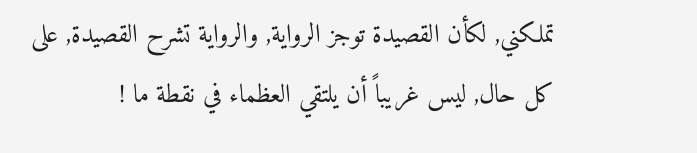تملكني, لكأن القصيدة توجز الرواية, والرواية تشرح القصيدة, على كل حال, ليس غريباً أن يلتقي العظماء في نقطة ما !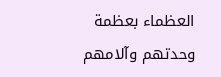العظماء بعظمة وحدتهم وآلامهم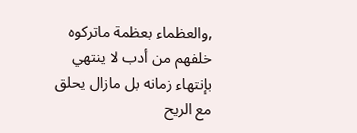,والعظماء بعظمة ماتركوه خلفهم من أدب لا ينتهي بإنتهاء زمانه بل مازال يحلق مع الريح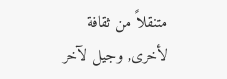متنقلاً من ثقافة لأخرى, وجيل لآخر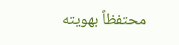محتفظاً بهويته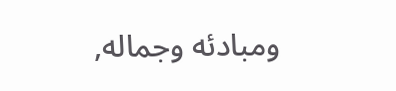ومبادئه وجماله,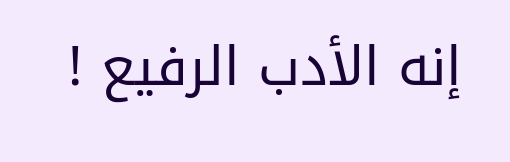إنه الأدب الرفيع !